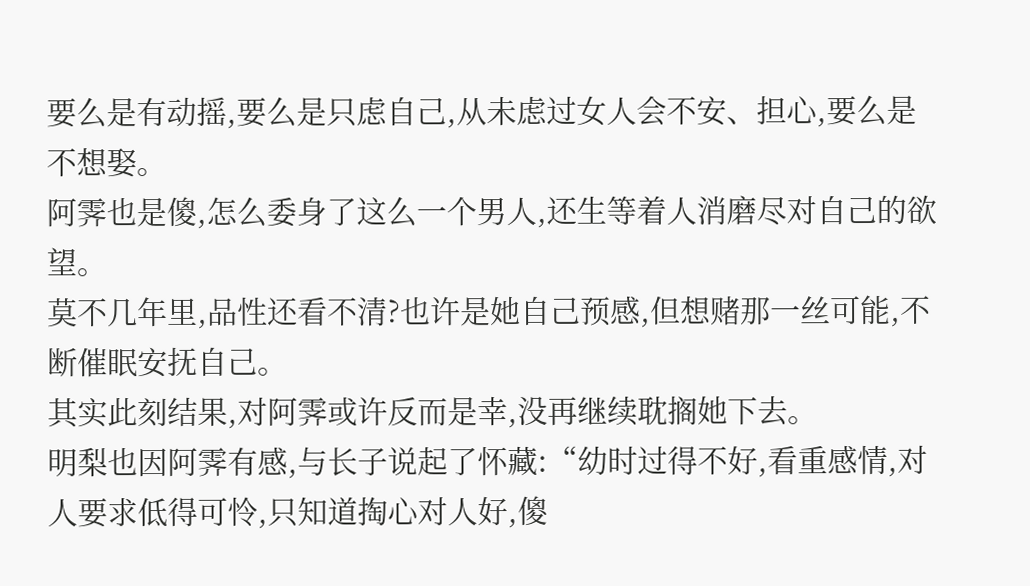要么是有动摇,要么是只虑自己,从未虑过女人会不安、担心,要么是不想娶。
阿霁也是傻,怎么委身了这么一个男人,还生等着人消磨尽对自己的欲望。
莫不几年里,品性还看不清?也许是她自己预感,但想赌那一丝可能,不断催眠安抚自己。
其实此刻结果,对阿霁或许反而是幸,没再继续耽搁她下去。
明梨也因阿霁有感,与长子说起了怀藏:“幼时过得不好,看重感情,对人要求低得可怜,只知道掏心对人好,傻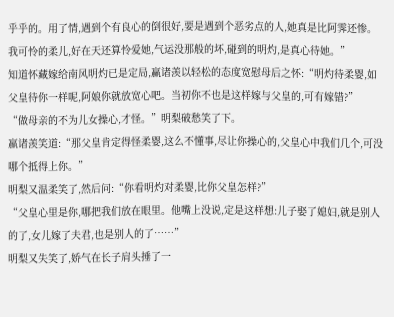乎乎的。用了情,遇到个有良心的倒很好,要是遇到个恶劣点的人,她真是比阿霁还惨。我可怜的柔儿,好在天还算怜爱她,气运没那般的坏,碰到的明灼,是真心待她。”
知道怀藏嫁给南风明灼已是定局,赢诸羡以轻松的态度宽慰母后之怀:“明灼待柔婴,如父皇待你一样呢,阿娘你就放宽心吧。当初你不也是这样嫁与父皇的,可有嫁错?”
“做母亲的不为儿女操心,才怪。”明梨破愁笑了下。
嬴诸羡笑道:“那父皇肯定得怪柔婴,这么不懂事,尽让你操心的,父皇心中我们几个,可没哪个抵得上你。”
明梨又温柔笑了,然后问:“你看明灼对柔婴,比你父皇怎样?”
“父皇心里是你,哪把我们放在眼里。他嘴上没说,定是这样想:儿子娶了媳妇,就是别人的了,女儿嫁了夫君,也是别人的了……”
明梨又失笑了,娇气在长子肩头捶了一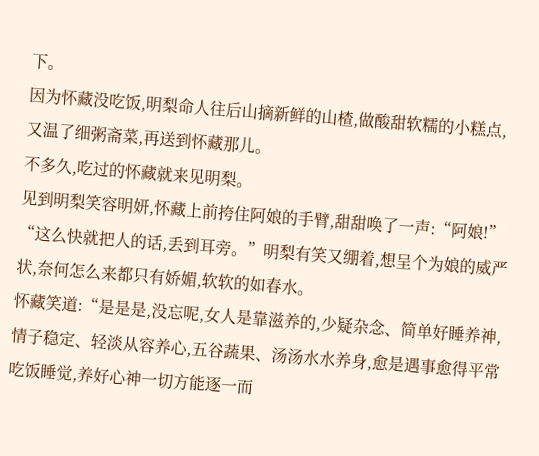下。
因为怀藏没吃饭,明梨命人往后山摘新鲜的山楂,做酸甜软糯的小糕点,又温了细粥斋菜,再送到怀藏那儿。
不多久,吃过的怀藏就来见明梨。
见到明梨笑容明妍,怀藏上前挎住阿娘的手臂,甜甜唤了一声:“阿娘!”
“这么快就把人的话,丢到耳旁。”明梨有笑又绷着,想呈个为娘的威严状,奈何怎么来都只有娇媚,软软的如春水。
怀藏笑道:“是是是,没忘呢,女人是靠滋养的,少疑杂念、简单好睡养神,情子稳定、轻淡从容养心,五谷蔬果、汤汤水水养身,愈是遇事愈得平常吃饭睡觉,养好心神一切方能逐一而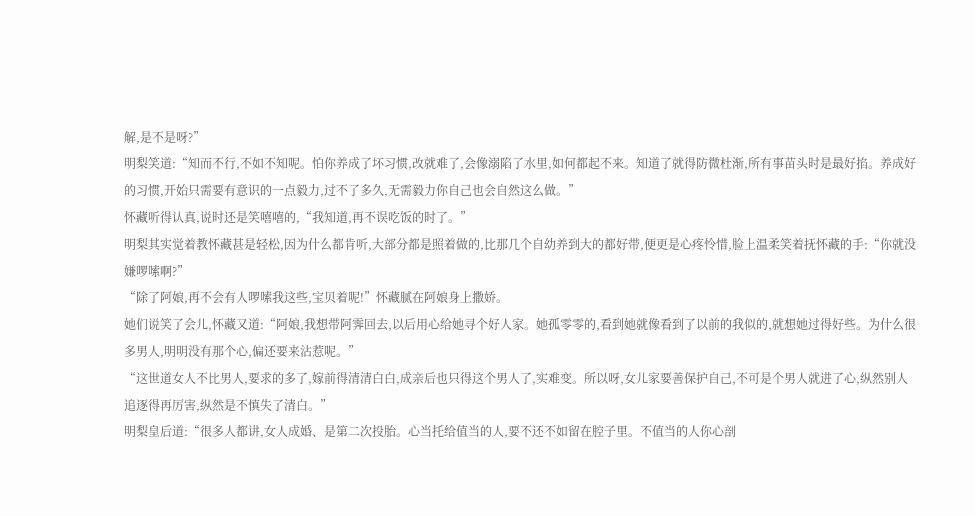解,是不是呀?”
明梨笑道:“知而不行,不如不知呢。怕你养成了坏习惯,改就难了,会像溺陷了水里,如何都起不来。知道了就得防微杜渐,所有事苗头时是最好掐。养成好的习惯,开始只需要有意识的一点毅力,过不了多久,无需毅力你自己也会自然这么做。”
怀藏听得认真,说时还是笑嘻嘻的,“我知道,再不误吃饭的时了。”
明梨其实觉着教怀藏甚是轻松,因为什么都肯听,大部分都是照着做的,比那几个自幼养到大的都好带,便更是心疼怜惜,脸上温柔笑着抚怀藏的手:“你就没嫌啰嗦啊?”
“除了阿娘,再不会有人啰嗦我这些,宝贝着呢!”怀藏腻在阿娘身上撒娇。
她们说笑了会儿,怀藏又道:“阿娘,我想带阿霁回去,以后用心给她寻个好人家。她孤零零的,看到她就像看到了以前的我似的,就想她过得好些。为什么很多男人,明明没有那个心,偏还要来沾惹呢。”
“这世道女人不比男人,要求的多了,嫁前得清清白白,成亲后也只得这个男人了,实难变。所以呀,女儿家要善保护自己,不可是个男人就进了心,纵然别人追逐得再厉害,纵然是不慎失了清白。”
明梨皇后道:“很多人都讲,女人成婚、是第二次投胎。心当托给值当的人,要不还不如留在腔子里。不值当的人你心剖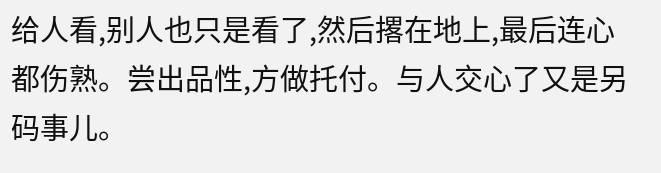给人看,别人也只是看了,然后撂在地上,最后连心都伤熟。尝出品性,方做托付。与人交心了又是另码事儿。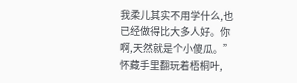我柔儿其实不用学什么,也已经做得比大多人好。你啊,天然就是个小傻瓜。”
怀藏手里翻玩着梧桐叶,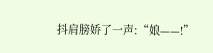抖肩膀娇了一声:“娘——!”